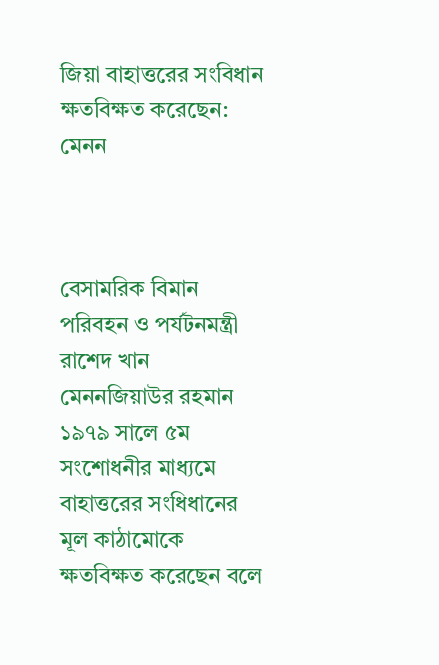জিয়া বাহাত্তরের সংবিধান ক্ষতবিক্ষত করেছেন: মেনন



বেসামরিক বিমান পরিবহন ও পর্যটনমন্ত্রী রাশেদ খান মেননজিয়াউর রহমান ১৯৭৯ সালে ৫ম সংশোধনীর মাধ্যমে বাহাত্তরের সংধিধানের মূল কাঠামোকে ক্ষতবিক্ষত করেছেন বলে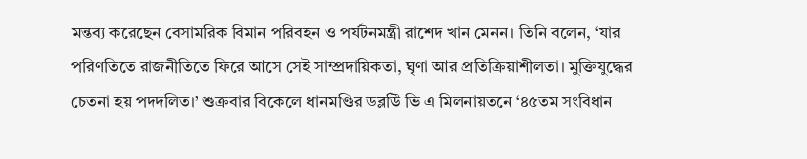মন্তব্য করেছেন বেসামরিক বিমান পরিবহন ও পর্যটনমন্ত্রী রাশেদ খান মেনন। তিনি বলেন, ‘যার পরিণতিতে রাজনীতিতে ফিরে আসে সেই সাম্প্রদায়িকতা, ঘৃণা আর প্রতিক্রিয়াশীলতা। মুক্তিযুদ্ধের চেতনা হয় পদদলিত।’ শুক্রবার বিকেলে ধানমণ্ডির ডব্লউি ভি এ মিলনায়তনে ‘৪৫তম সংবিধান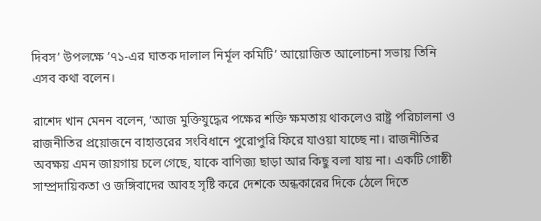দিবস’ উপলক্ষে ’৭১-এর ঘাতক দালাল নির্মূল কমিটি’ আয়োজিত আলোচনা সভায় তিনি এসব কথা বলেন।

রাশেদ খান মেনন বলেন, ‘আজ মুক্তিযুদ্ধের পক্ষের শক্তি ক্ষমতায় থাকলেও রাষ্ট্র পরিচালনা ও রাজনীতির প্রয়োজনে বাহাত্তরের সংবিধানে পুরোপুরি ফিরে যাওয়া যাচ্ছে না। রাজনীতির অবক্ষয় এমন জায়গায় চলে গেছে, যাকে বাণিজ্য ছাড়া আর কিছু বলা যায় না। একটি গোষ্ঠী সাম্প্রদায়িকতা ও জঙ্গিবাদের আবহ সৃষ্টি করে দেশকে অন্ধকারের দিকে ঠেলে দিতে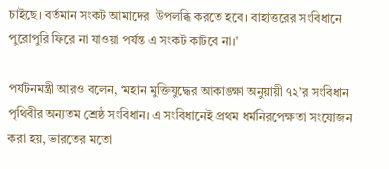চাইছে। বর্তমান সংকট আমাদের  উপলব্ধি করতে হবে। বাহাত্তরের সংবিধানে পুরোপুরি ফিরে না যাওয়া পর্যন্ত এ সংকট কাটবে না।’

পর্যটনমন্ত্রী আরও বলেন, ‘মহান মুক্তিযুদ্ধের আকাঙ্ক্ষা অনুয়ায়ী ৭২’র সংবিধান পৃথিবীর অন্যতম শ্রেষ্ঠ সংবিধান। এ সংবিধানেই প্রথম ধর্মনিরপেক্ষতা সংযোজন করা হয়, ভারতের মতো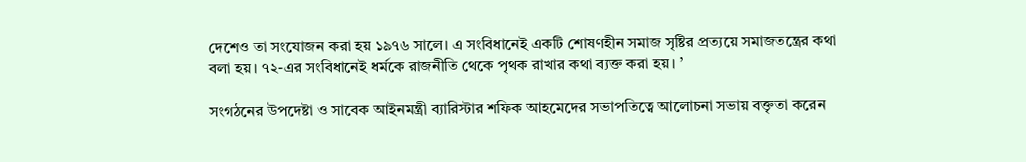দেশেও তা সংযোজন করা হয় ১৯৭৬ সালে। এ সংবিধানেই একটি শোষণহীন সমাজ সৃষ্টির প্রত্যয়ে সমাজতন্ত্রের কথা বলা হয়। ৭২-এর সংবিধানেই ধর্মকে রাজনীতি থেকে পৃথক রাখার কথা ব্যক্ত করা হয়। ’

সংগঠনের উপদেষ্টা ও সাবেক আইনমন্ত্রী ব্যারিস্টার শফিক আহমেদের সভাপতিত্বে আলোচনা সভায় বক্তৃতা করেন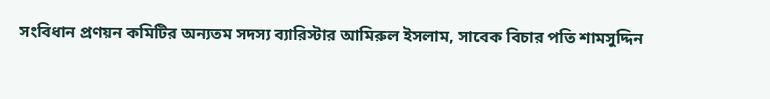সংবিধান প্রণয়ন কমিটির অন্যতম সদস্য ব্যারিস্টার আমিরুল ইসলাম, সাবেক বিচার পতি শামসুদ্দিন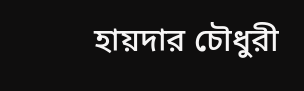হায়দার চৌধুরী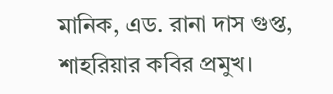মানিক, এড. রানা দাস গুপ্ত, শাহরিয়ার কবির প্রমুখ।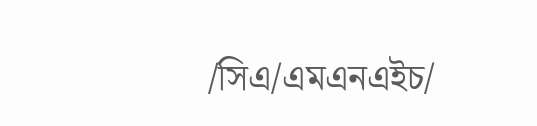/সিএ/এমএনএইচ/